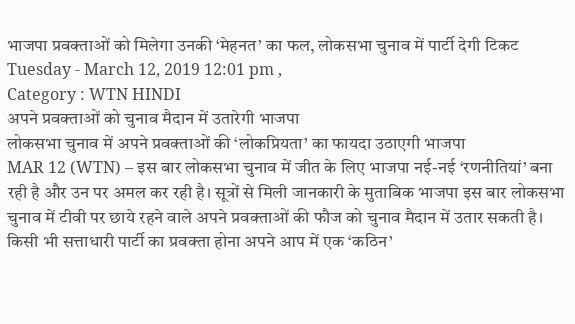भाजपा प्रवक्ताओं को मिलेगा उनकी ‘मेहनत’ का फल, लोकसभा चुनाव में पार्टी देगी टिकट
Tuesday - March 12, 2019 12:01 pm ,
Category : WTN HINDI
अपने प्रवक्ताओं को चुनाव मैदान में उतारेगी भाजपा
लोकसभा चुनाव में अपने प्रवक्ताओं की ‘लोकप्रियता’ का फायदा उठाएगी भाजपा
MAR 12 (WTN) – इस बार लोकसभा चुनाव में जीत के लिए भाजपा नई-नई ‘रणनीतियां’ बना रही है और उन पर अमल कर रही है। सूत्रों से मिली जानकारी के मुताबिक भाजपा इस बार लोकसभा चुनाव में टीवी पर छाये रहने वाले अपने प्रवक्ताओं की फौज को चुनाव मैदान में उतार सकती है। किसी भी सत्ताधारी पार्टी का प्रवक्ता होना अपने आप में एक ‘कठिन’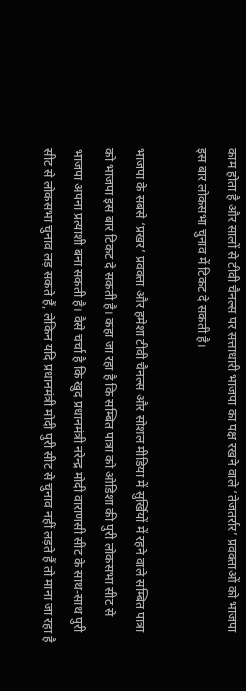काम होता है और सालों से टीवी चैनल्स पर सत्ताधारी भाजपा का पक्ष रखने वाले ‘तेजतर्रार’ प्रवक्ताओं को भाजपा इस बार लोकसभा चुनाव में टिकट दे सकती है।

भाजपा के सबसे ‘प्रखर’ प्रवक्ता और हमेशा टीवी चैनल्स और सोशल मीडिया में सुर्खियों में रहने वाले सम्बित पात्रा को भाजपा इस बार टिकट दे सकती है। कहा जा रहा है कि सम्बित पात्रा को ओडिशा की पुरी लोकसभा सीट से भाजपा अपना प्रत्याशी बना सकती है। वैसे चर्चा है कि खुद प्रधानमंत्री नरेन्द्र मोदी वाराणसी सीट के साथ-साथ पुरी सीट से लोकसभा चुनाव लड़ सकते हैं, लेकिन यदि प्रधानमंत्री मोदी पुरी सीट से चुनाव नहीं लड़ते हैं तो माना जा रहा है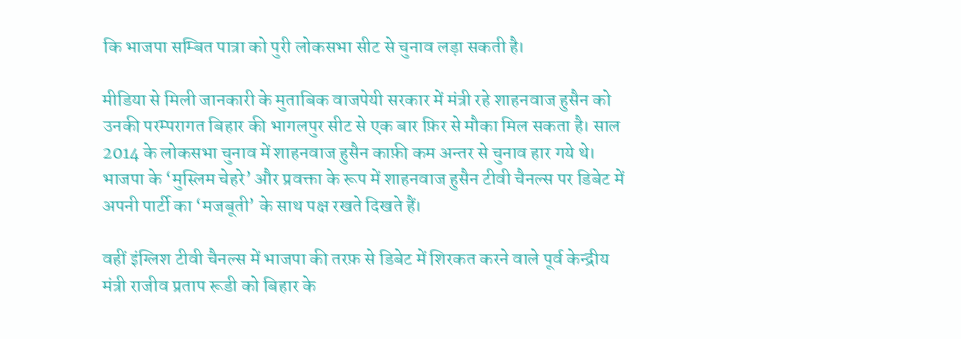कि भाजपा सम्बित पात्रा को पुरी लोकसभा सीट से चुनाव लड़ा सकती है।

मीडिया से मिली जानकारी के मुताबिक वाजपेयी सरकार में मंत्री रहे शाहनवाज हुसैन को उनकी परम्परागत बिहार की भागलपुर सीट से एक बार फ़िर से मौका मिल सकता है। साल 2014 के लोकसभा चुनाव में शाहनवाज हुसैन काफ़ी कम अन्तर से चुनाव हार गये थे। भाजपा के ‘मुस्लिम चेहरे’ और प्रवक्ता के रूप में शाहनवाज हुसैन टीवी चैनल्स पर डिबेट में अपनी पार्टी का ‘मजबूती’ के साथ पक्ष रखते दिखते हैं।

वहीं इंग्लिश टीवी चैनल्स में भाजपा की तरफ़ से डिबेट में शिरकत करने वाले पूर्व केन्द्रीय मंत्री राजीव प्रताप रूडी को बिहार के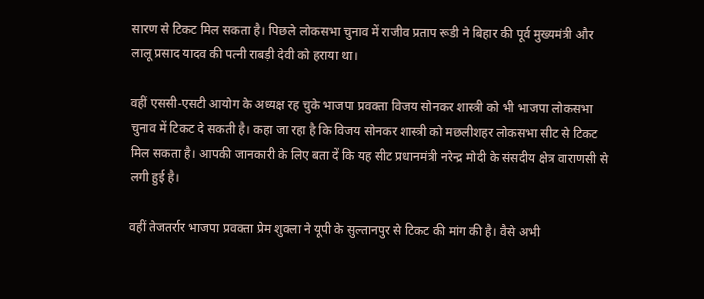सारण से टिकट मिल सकता है। पिछले लोकसभा चुनाव में राजीव प्रताप रूडी ने बिहार की पूर्व मुख्यमंत्री और लालू प्रसाद यादव की पत्नी राबड़ी देवी को हराया था।

वहीं एससी-एसटी आयोग के अध्यक्ष रह चुके भाजपा प्रवक्ता विजय सोनकर शास्त्री को भी भाजपा लोकसभा चुनाव में टिकट दे सकती है। कहा जा रहा है कि विजय सोनकर शास्त्री को मछलीशहर लोकसभा सीट से टिकट मिल सकता है। आपकी जानकारी के लिए बता दें कि यह सीट प्रधानमंत्री नरेन्द्र मोदी के संसदीय क्षेत्र वाराणसी से लगी हुई है।

वहीं तेजतर्रार भाजपा प्रवक्ता प्रेम शुक्ला ने यूपी के सुल्तानपुर से टिकट की मांग की है। वैसे अभी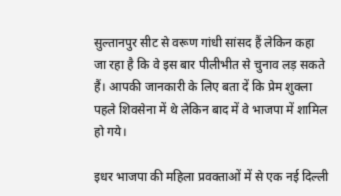सुल्तानपुर सीट से वरूण गांधी सांसद हैं लेकिन कहा जा रहा है कि वे इस बार पीलीभीत से चुनाव लड़ सकते हैं। आपकी जानकारी के लिए बता दें कि प्रेम शुक्ला पहले शिवसेना में थे लेकिन बाद में वे भाजपा में शामिल हो गये।

इधर भाजपा की महिला प्रवक्ताओं में से एक नई दिल्ली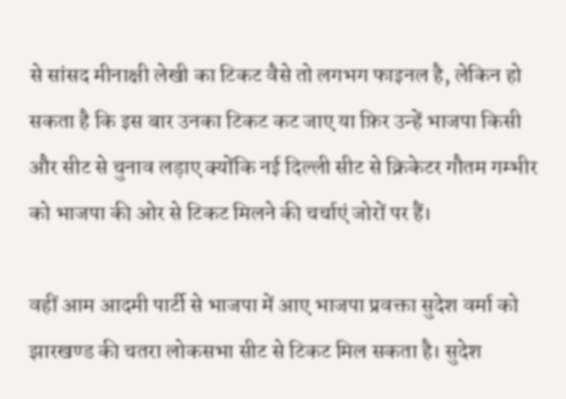से सांसद मीनाक्षी लेखी का टिकट वैसे तो लगभग फाइनल है, लेकिन हो सकता है कि इस बार उनका टिकट कट जाए या फ़िर उन्हें भाजपा किसी और सीट से चुनाव लड़ाए क्योंकि नई दिल्ली सीट से क्रिकेटर गौतम गम्भीर को भाजपा की ओर से टिकट मिलने की चर्चाएं जोरों पर हैं।

वहीं आम आदमी पार्टी से भाजपा में आए भाजपा प्रवक्ता सुदेश वर्मा को झारखण्ड की चतरा लोकसभा सीट से टिकट मिल सकता है। सुदेश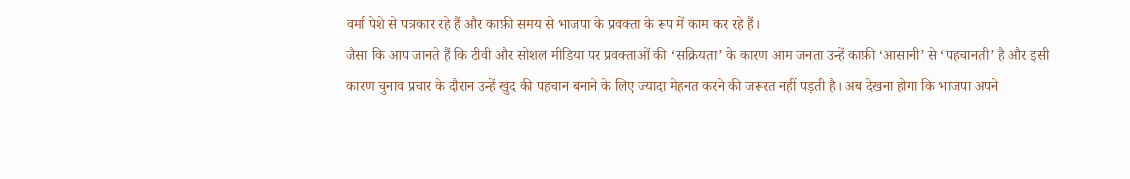वर्मा पेशे से पत्रकार रहे हैं और काफ़ी समय से भाजपा के प्रवक्ता के रूप में काम कर रहे हैं।
जैसा कि आप जानते हैं कि टीवी और सोशल मीडिया पर प्रवक्ताओं की ‘सक्रियता’ के कारण आम जनता उन्हें काफ़ी ‘आसानी’ से ‘पहचानती’ है और इसी कारण चुनाव प्रचार के दौरान उन्हें खुद की पहचान बनाने के लिए ज्यादा मेहनत करने की जरूरत नहीं पड़ती है। अब देखना होगा कि भाजपा अपने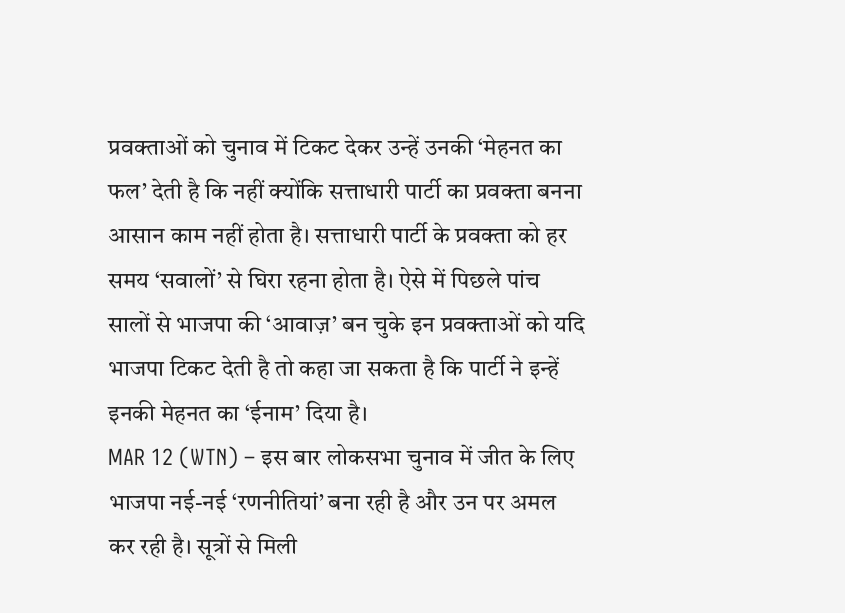प्रवक्ताओं को चुनाव में टिकट देकर उन्हें उनकी ‘मेहनत का फल’ देती है कि नहीं क्योंकि सत्ताधारी पार्टी का प्रवक्ता बनना आसान काम नहीं होता है। सत्ताधारी पार्टी के प्रवक्ता को हर समय ‘सवालों’ से घिरा रहना होता है। ऐसे में पिछले पांच सालों से भाजपा की ‘आवाज़’ बन चुके इन प्रवक्ताओं को यदि भाजपा टिकट देती है तो कहा जा सकता है कि पार्टी ने इन्हें इनकी मेहनत का ‘ईनाम’ दिया है।
MAR 12 (WTN) – इस बार लोकसभा चुनाव में जीत के लिए भाजपा नई-नई ‘रणनीतियां’ बना रही है और उन पर अमल कर रही है। सूत्रों से मिली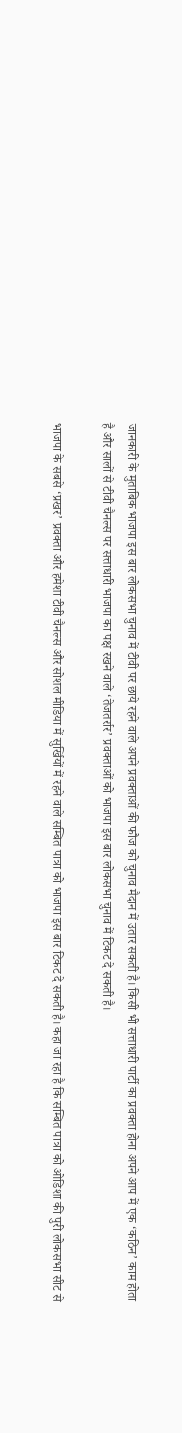जानकारी के मुताबिक भाजपा इस बार लोकसभा चुनाव में टीवी पर छाये रहने वाले अपने प्रवक्ताओं की फौज को चुनाव मैदान में उतार सकती है। किसी भी सत्ताधारी पार्टी का प्रवक्ता होना अपने आप में एक ‘कठिन’ काम होता है और सालों से टीवी चैनल्स पर सत्ताधारी भाजपा का पक्ष रखने वाले ‘तेजतर्रार’ प्रवक्ताओं को भाजपा इस बार लोकसभा चुनाव में टिकट दे सकती है।

भाजपा के सबसे ‘प्रखर’ प्रवक्ता और हमेशा टीवी चैनल्स और सोशल मीडिया में सुर्खियों में रहने वाले सम्बित पात्रा को भाजपा इस बार टिकट दे सकती है। कहा जा रहा है कि सम्बित पात्रा को ओडिशा की पुरी लोकसभा सीट से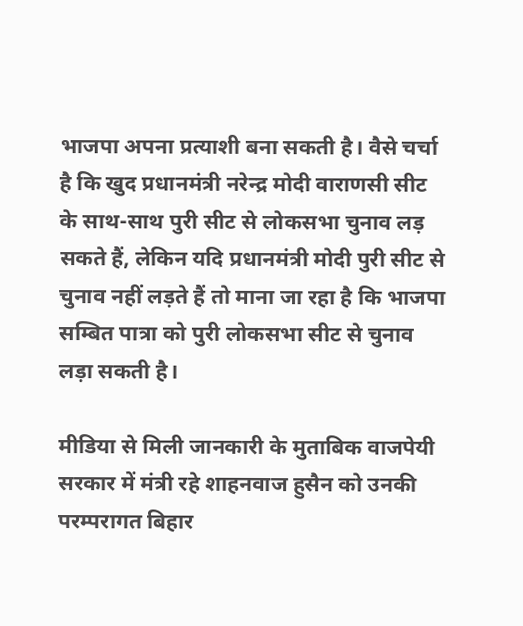भाजपा अपना प्रत्याशी बना सकती है। वैसे चर्चा है कि खुद प्रधानमंत्री नरेन्द्र मोदी वाराणसी सीट के साथ-साथ पुरी सीट से लोकसभा चुनाव लड़ सकते हैं, लेकिन यदि प्रधानमंत्री मोदी पुरी सीट से चुनाव नहीं लड़ते हैं तो माना जा रहा है कि भाजपा सम्बित पात्रा को पुरी लोकसभा सीट से चुनाव लड़ा सकती है।

मीडिया से मिली जानकारी के मुताबिक वाजपेयी सरकार में मंत्री रहे शाहनवाज हुसैन को उनकी परम्परागत बिहार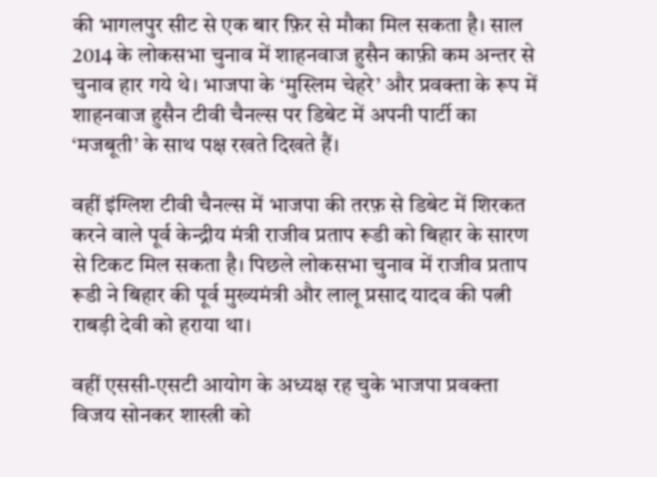की भागलपुर सीट से एक बार फ़िर से मौका मिल सकता है। साल 2014 के लोकसभा चुनाव में शाहनवाज हुसैन काफ़ी कम अन्तर से चुनाव हार गये थे। भाजपा के ‘मुस्लिम चेहरे’ और प्रवक्ता के रूप में शाहनवाज हुसैन टीवी चैनल्स पर डिबेट में अपनी पार्टी का ‘मजबूती’ के साथ पक्ष रखते दिखते हैं।

वहीं इंग्लिश टीवी चैनल्स में भाजपा की तरफ़ से डिबेट में शिरकत करने वाले पूर्व केन्द्रीय मंत्री राजीव प्रताप रूडी को बिहार के सारण से टिकट मिल सकता है। पिछले लोकसभा चुनाव में राजीव प्रताप रूडी ने बिहार की पूर्व मुख्यमंत्री और लालू प्रसाद यादव की पत्नी राबड़ी देवी को हराया था।

वहीं एससी-एसटी आयोग के अध्यक्ष रह चुके भाजपा प्रवक्ता विजय सोनकर शास्त्री को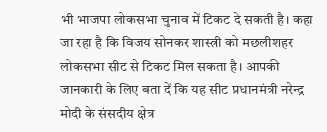भी भाजपा लोकसभा चुनाव में टिकट दे सकती है। कहा जा रहा है कि विजय सोनकर शास्त्री को मछलीशहर लोकसभा सीट से टिकट मिल सकता है। आपकी जानकारी के लिए बता दें कि यह सीट प्रधानमंत्री नरेन्द्र मोदी के संसदीय क्षेत्र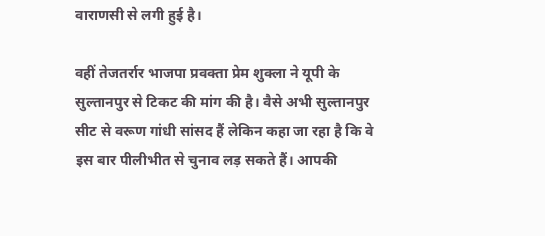वाराणसी से लगी हुई है।

वहीं तेजतर्रार भाजपा प्रवक्ता प्रेम शुक्ला ने यूपी के सुल्तानपुर से टिकट की मांग की है। वैसे अभी सुल्तानपुर सीट से वरूण गांधी सांसद हैं लेकिन कहा जा रहा है कि वे इस बार पीलीभीत से चुनाव लड़ सकते हैं। आपकी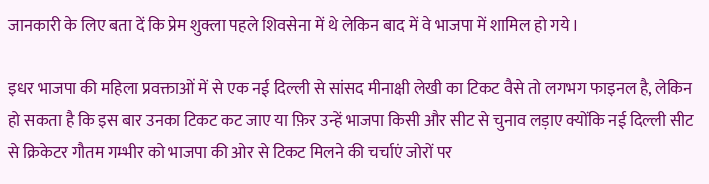जानकारी के लिए बता दें कि प्रेम शुक्ला पहले शिवसेना में थे लेकिन बाद में वे भाजपा में शामिल हो गये।

इधर भाजपा की महिला प्रवक्ताओं में से एक नई दिल्ली से सांसद मीनाक्षी लेखी का टिकट वैसे तो लगभग फाइनल है, लेकिन हो सकता है कि इस बार उनका टिकट कट जाए या फ़िर उन्हें भाजपा किसी और सीट से चुनाव लड़ाए क्योंकि नई दिल्ली सीट से क्रिकेटर गौतम गम्भीर को भाजपा की ओर से टिकट मिलने की चर्चाएं जोरों पर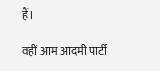हैं।

वहीं आम आदमी पार्टी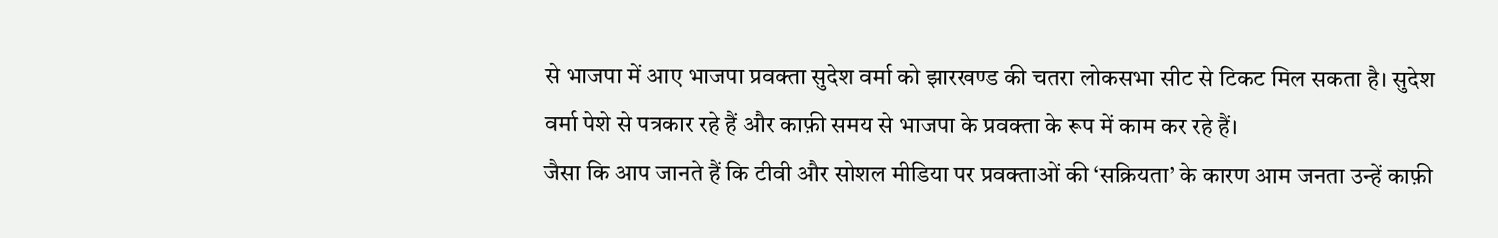से भाजपा में आए भाजपा प्रवक्ता सुदेश वर्मा को झारखण्ड की चतरा लोकसभा सीट से टिकट मिल सकता है। सुदेश वर्मा पेशे से पत्रकार रहे हैं और काफ़ी समय से भाजपा के प्रवक्ता के रूप में काम कर रहे हैं।
जैसा कि आप जानते हैं कि टीवी और सोशल मीडिया पर प्रवक्ताओं की ‘सक्रियता’ के कारण आम जनता उन्हें काफ़ी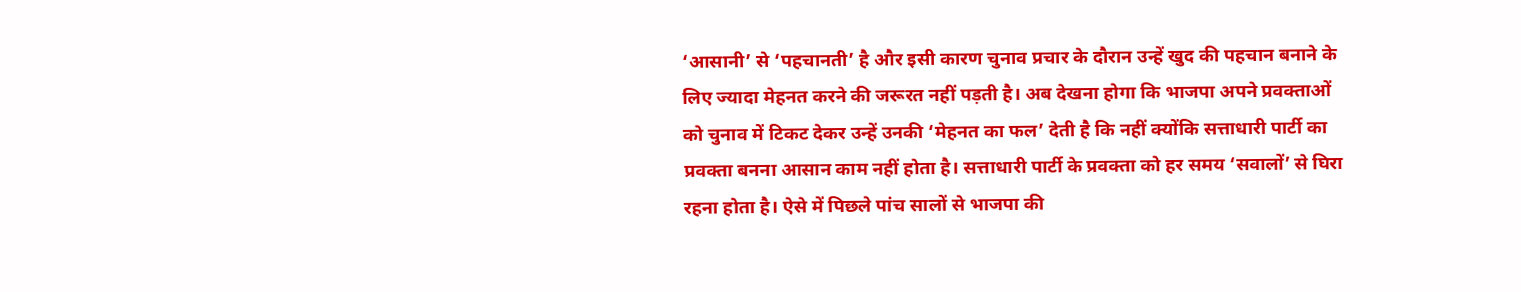‘आसानी’ से ‘पहचानती’ है और इसी कारण चुनाव प्रचार के दौरान उन्हें खुद की पहचान बनाने के लिए ज्यादा मेहनत करने की जरूरत नहीं पड़ती है। अब देखना होगा कि भाजपा अपने प्रवक्ताओं को चुनाव में टिकट देकर उन्हें उनकी ‘मेहनत का फल’ देती है कि नहीं क्योंकि सत्ताधारी पार्टी का प्रवक्ता बनना आसान काम नहीं होता है। सत्ताधारी पार्टी के प्रवक्ता को हर समय ‘सवालों’ से घिरा रहना होता है। ऐसे में पिछले पांच सालों से भाजपा की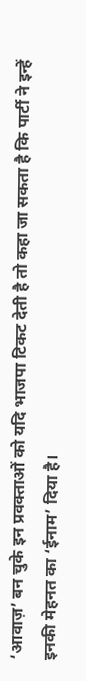‘आवाज़’ बन चुके इन प्रवक्ताओं को यदि भाजपा टिकट देती है तो कहा जा सकता है कि पार्टी ने इन्हें इनकी मेहनत का ‘ईनाम’ दिया है।